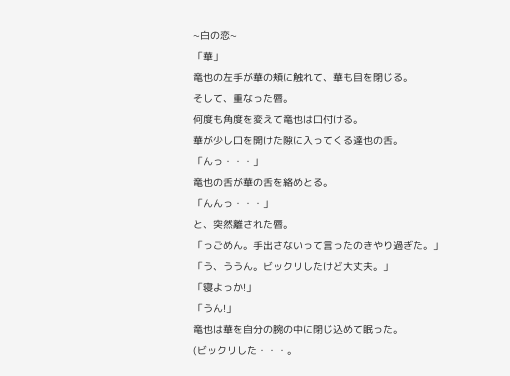~白の恋~
「華」
竜也の左手が華の頬に触れて、華も目を閉じる。
そして、重なった唇。
何度も角度を変えて竜也は口付ける。
華が少し口を開けた隙に入ってくる達也の舌。
「んっ・・・」
竜也の舌が華の舌を絡めとる。
「んんっ・・・」
と、突然離された唇。
「っごめん。手出さないって言ったのきやり過ぎた。」
「う、ううん。ビックリしたけど大丈夫。」
「寝よっか!」
「うん!」
竜也は華を自分の腕の中に閉じ込めて眠った。
(ビックリした・・・。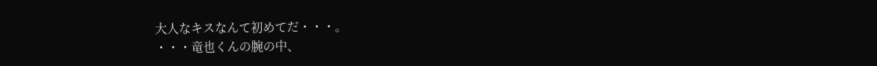大人なキスなんて初めてだ・・・。
・・・竜也くんの腕の中、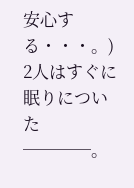安心する・・・。)
2人はすぐに眠りについた────。